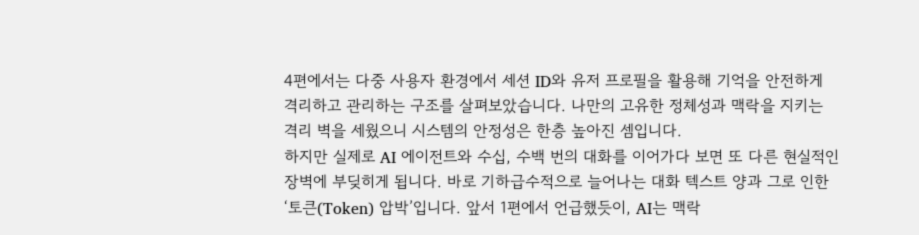4편에서는 다중 사용자 환경에서 세션 ID와 유저 프로필을 활용해 기억을 안전하게 격리하고 관리하는 구조를 살펴보았습니다. 나만의 고유한 정체성과 맥락을 지키는 격리 벽을 세웠으니 시스템의 안정성은 한층 높아진 셈입니다.
하지만 실제로 AI 에이전트와 수십, 수백 번의 대화를 이어가다 보면 또 다른 현실적인 장벽에 부딪히게 됩니다. 바로 기하급수적으로 늘어나는 대화 텍스트 양과 그로 인한 ‘토큰(Token) 압박’입니다. 앞서 1편에서 언급했듯이, AI는 맥락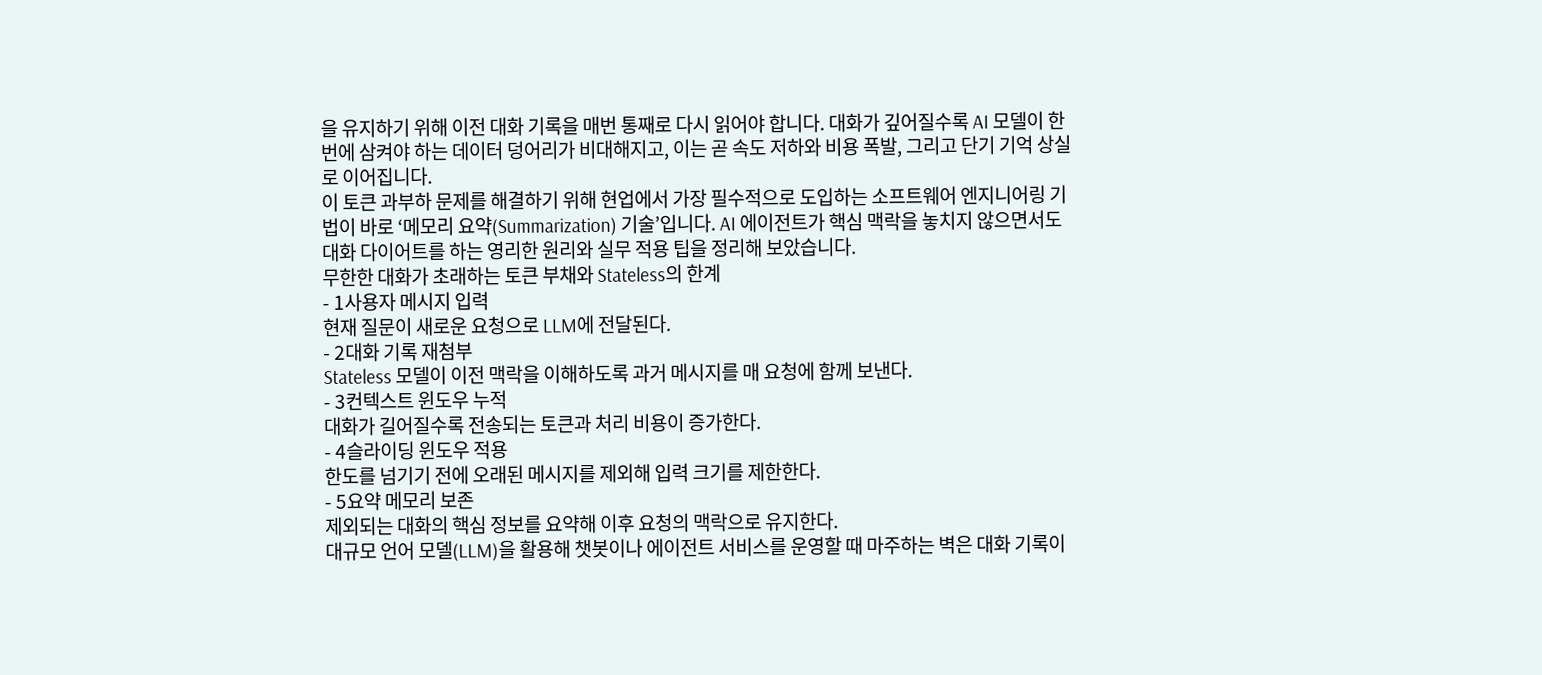을 유지하기 위해 이전 대화 기록을 매번 통째로 다시 읽어야 합니다. 대화가 깊어질수록 AI 모델이 한 번에 삼켜야 하는 데이터 덩어리가 비대해지고, 이는 곧 속도 저하와 비용 폭발, 그리고 단기 기억 상실로 이어집니다.
이 토큰 과부하 문제를 해결하기 위해 현업에서 가장 필수적으로 도입하는 소프트웨어 엔지니어링 기법이 바로 ‘메모리 요약(Summarization) 기술’입니다. AI 에이전트가 핵심 맥락을 놓치지 않으면서도 대화 다이어트를 하는 영리한 원리와 실무 적용 팁을 정리해 보았습니다.
무한한 대화가 초래하는 토큰 부채와 Stateless의 한계
- 1사용자 메시지 입력
현재 질문이 새로운 요청으로 LLM에 전달된다.
- 2대화 기록 재첨부
Stateless 모델이 이전 맥락을 이해하도록 과거 메시지를 매 요청에 함께 보낸다.
- 3컨텍스트 윈도우 누적
대화가 길어질수록 전송되는 토큰과 처리 비용이 증가한다.
- 4슬라이딩 윈도우 적용
한도를 넘기기 전에 오래된 메시지를 제외해 입력 크기를 제한한다.
- 5요약 메모리 보존
제외되는 대화의 핵심 정보를 요약해 이후 요청의 맥락으로 유지한다.
대규모 언어 모델(LLM)을 활용해 챗봇이나 에이전트 서비스를 운영할 때 마주하는 벽은 대화 기록이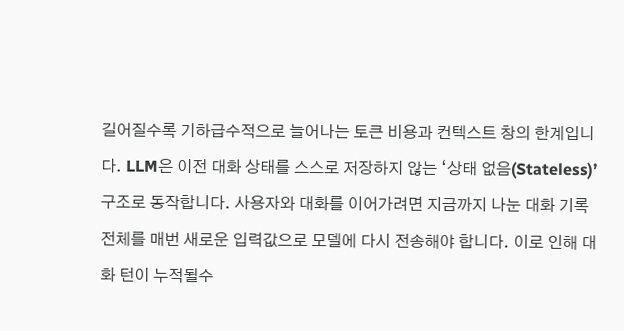길어질수록 기하급수적으로 늘어나는 토큰 비용과 컨텍스트 창의 한계입니다. LLM은 이전 대화 상태를 스스로 저장하지 않는 ‘상태 없음(Stateless)’ 구조로 동작합니다. 사용자와 대화를 이어가려면 지금까지 나눈 대화 기록 전체를 매번 새로운 입력값으로 모델에 다시 전송해야 합니다. 이로 인해 대화 턴이 누적될수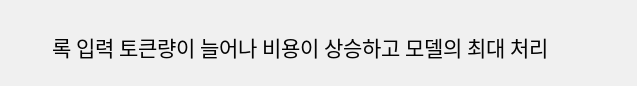록 입력 토큰량이 늘어나 비용이 상승하고 모델의 최대 처리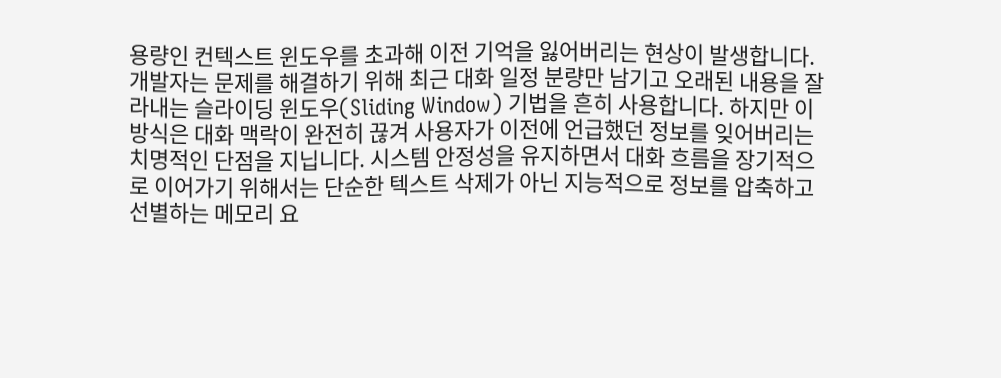용량인 컨텍스트 윈도우를 초과해 이전 기억을 잃어버리는 현상이 발생합니다.
개발자는 문제를 해결하기 위해 최근 대화 일정 분량만 남기고 오래된 내용을 잘라내는 슬라이딩 윈도우(Sliding Window) 기법을 흔히 사용합니다. 하지만 이 방식은 대화 맥락이 완전히 끊겨 사용자가 이전에 언급했던 정보를 잊어버리는 치명적인 단점을 지닙니다. 시스템 안정성을 유지하면서 대화 흐름을 장기적으로 이어가기 위해서는 단순한 텍스트 삭제가 아닌 지능적으로 정보를 압축하고 선별하는 메모리 요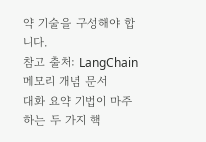약 기술을 구성해야 합니다.
참고 출처: LangChain 메모리 개념 문서
대화 요약 기법이 마주하는 두 가지 핵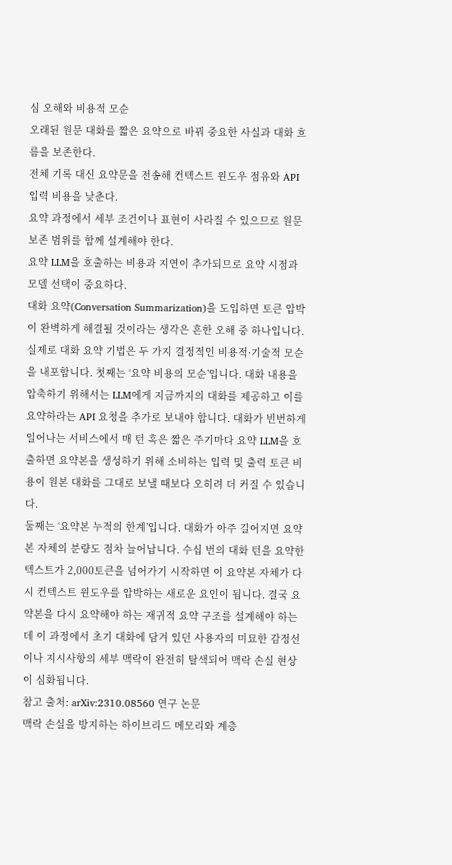심 오해와 비용적 모순
오래된 원문 대화를 짧은 요약으로 바꿔 중요한 사실과 대화 흐름을 보존한다.
전체 기록 대신 요약문을 전송해 컨텍스트 윈도우 점유와 API 입력 비용을 낮춘다.
요약 과정에서 세부 조건이나 표현이 사라질 수 있으므로 원문 보존 범위를 함께 설계해야 한다.
요약 LLM을 호출하는 비용과 지연이 추가되므로 요약 시점과 모델 선택이 중요하다.
대화 요약(Conversation Summarization)을 도입하면 토큰 압박이 완벽하게 해결될 것이라는 생각은 흔한 오해 중 하나입니다. 실제로 대화 요약 기법은 두 가지 결정적인 비용적·기술적 모순을 내포합니다. 첫째는 ‘요약 비용의 모순’입니다. 대화 내용을 압축하기 위해서는 LLM에게 지금까지의 대화를 제공하고 이를 요약하라는 API 요청을 추가로 보내야 합니다. 대화가 빈번하게 일어나는 서비스에서 매 턴 혹은 짧은 주기마다 요약 LLM을 호출하면 요약본을 생성하기 위해 소비하는 입력 및 출력 토큰 비용이 원본 대화를 그대로 보낼 때보다 오히려 더 커질 수 있습니다.
둘째는 ‘요약본 누적의 한계’입니다. 대화가 아주 길어지면 요약본 자체의 분량도 점차 늘어납니다. 수십 번의 대화 턴을 요약한 텍스트가 2,000토큰을 넘어가기 시작하면 이 요약본 자체가 다시 컨텍스트 윈도우를 압박하는 새로운 요인이 됩니다. 결국 요약본을 다시 요약해야 하는 재귀적 요약 구조를 설계해야 하는데 이 과정에서 초기 대화에 담겨 있던 사용자의 미묘한 감정선이나 지시사항의 세부 맥락이 완전히 탈색되어 맥락 손실 현상이 심화됩니다.
참고 출처: arXiv:2310.08560 연구 논문
맥락 손실을 방지하는 하이브리드 메모리와 계층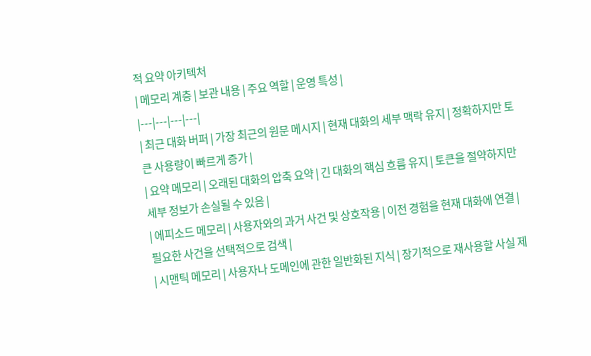적 요약 아키텍처
| 메모리 계층 | 보관 내용 | 주요 역할 | 운영 특성 |
|---|---|---|---|
| 최근 대화 버퍼 | 가장 최근의 원문 메시지 | 현재 대화의 세부 맥락 유지 | 정확하지만 토큰 사용량이 빠르게 증가 |
| 요약 메모리 | 오래된 대화의 압축 요약 | 긴 대화의 핵심 흐름 유지 | 토큰을 절약하지만 세부 정보가 손실될 수 있음 |
| 에피소드 메모리 | 사용자와의 과거 사건 및 상호작용 | 이전 경험을 현재 대화에 연결 | 필요한 사건을 선택적으로 검색 |
| 시맨틱 메모리 | 사용자나 도메인에 관한 일반화된 지식 | 장기적으로 재사용할 사실 제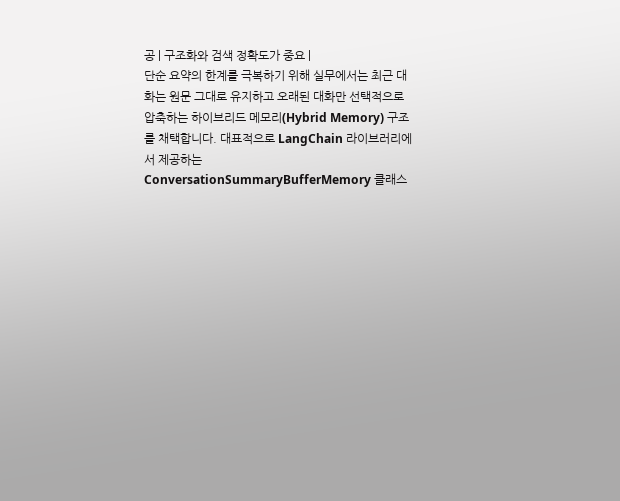공 | 구조화와 검색 정확도가 중요 |
단순 요약의 한계를 극복하기 위해 실무에서는 최근 대화는 원문 그대로 유지하고 오래된 대화만 선택적으로 압축하는 하이브리드 메모리(Hybrid Memory) 구조를 채택합니다. 대표적으로 LangChain 라이브러리에서 제공하는 ConversationSummaryBufferMemory 클래스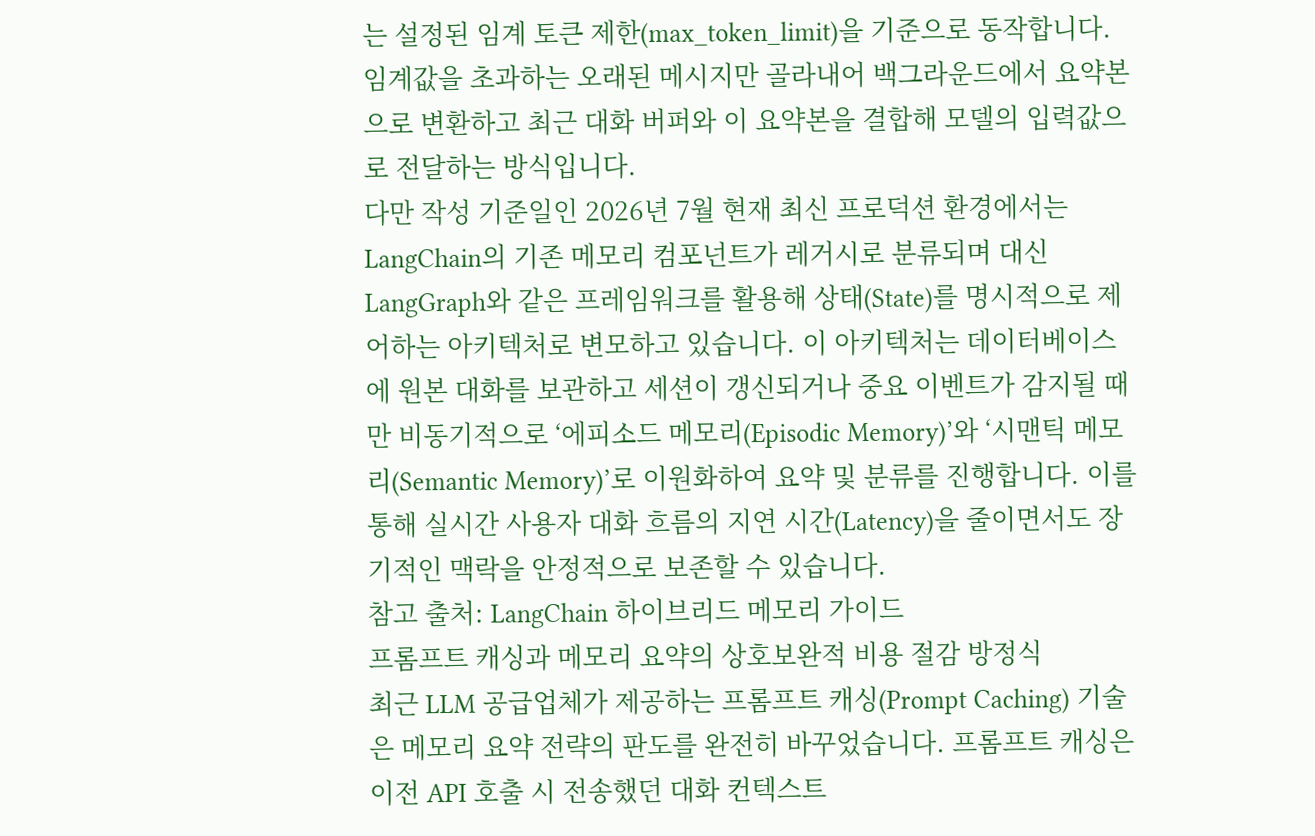는 설정된 임계 토큰 제한(max_token_limit)을 기준으로 동작합니다. 임계값을 초과하는 오래된 메시지만 골라내어 백그라운드에서 요약본으로 변환하고 최근 대화 버퍼와 이 요약본을 결합해 모델의 입력값으로 전달하는 방식입니다.
다만 작성 기준일인 2026년 7월 현재 최신 프로덕션 환경에서는 LangChain의 기존 메모리 컴포넌트가 레거시로 분류되며 대신 LangGraph와 같은 프레임워크를 활용해 상태(State)를 명시적으로 제어하는 아키텍처로 변모하고 있습니다. 이 아키텍처는 데이터베이스에 원본 대화를 보관하고 세션이 갱신되거나 중요 이벤트가 감지될 때만 비동기적으로 ‘에피소드 메모리(Episodic Memory)’와 ‘시맨틱 메모리(Semantic Memory)’로 이원화하여 요약 및 분류를 진행합니다. 이를 통해 실시간 사용자 대화 흐름의 지연 시간(Latency)을 줄이면서도 장기적인 맥락을 안정적으로 보존할 수 있습니다.
참고 출처: LangChain 하이브리드 메모리 가이드
프롬프트 캐싱과 메모리 요약의 상호보완적 비용 절감 방정식
최근 LLM 공급업체가 제공하는 프롬프트 캐싱(Prompt Caching) 기술은 메모리 요약 전략의 판도를 완전히 바꾸었습니다. 프롬프트 캐싱은 이전 API 호출 시 전송했던 대화 컨텍스트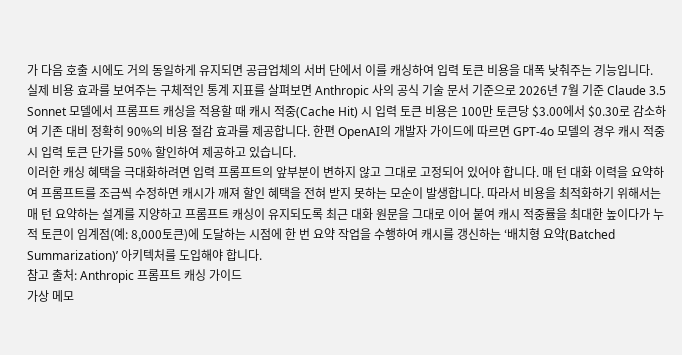가 다음 호출 시에도 거의 동일하게 유지되면 공급업체의 서버 단에서 이를 캐싱하여 입력 토큰 비용을 대폭 낮춰주는 기능입니다.
실제 비용 효과를 보여주는 구체적인 통계 지표를 살펴보면 Anthropic 사의 공식 기술 문서 기준으로 2026년 7월 기준 Claude 3.5 Sonnet 모델에서 프롬프트 캐싱을 적용할 때 캐시 적중(Cache Hit) 시 입력 토큰 비용은 100만 토큰당 $3.00에서 $0.30로 감소하여 기존 대비 정확히 90%의 비용 절감 효과를 제공합니다. 한편 OpenAI의 개발자 가이드에 따르면 GPT-4o 모델의 경우 캐시 적중 시 입력 토큰 단가를 50% 할인하여 제공하고 있습니다.
이러한 캐싱 혜택을 극대화하려면 입력 프롬프트의 앞부분이 변하지 않고 그대로 고정되어 있어야 합니다. 매 턴 대화 이력을 요약하여 프롬프트를 조금씩 수정하면 캐시가 깨져 할인 혜택을 전혀 받지 못하는 모순이 발생합니다. 따라서 비용을 최적화하기 위해서는 매 턴 요약하는 설계를 지양하고 프롬프트 캐싱이 유지되도록 최근 대화 원문을 그대로 이어 붙여 캐시 적중률을 최대한 높이다가 누적 토큰이 임계점(예: 8,000토큰)에 도달하는 시점에 한 번 요약 작업을 수행하여 캐시를 갱신하는 ‘배치형 요약(Batched Summarization)’ 아키텍처를 도입해야 합니다.
참고 출처: Anthropic 프롬프트 캐싱 가이드
가상 메모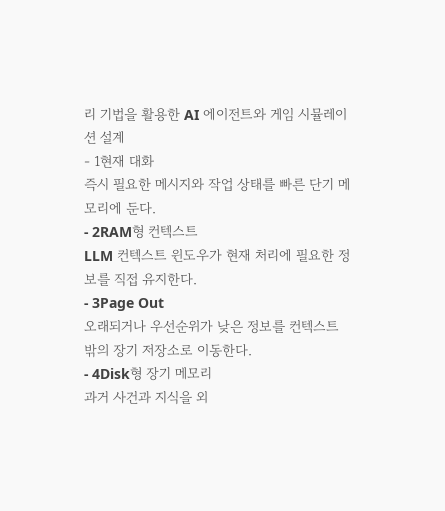리 기법을 활용한 AI 에이전트와 게임 시뮬레이션 설계
- 1현재 대화
즉시 필요한 메시지와 작업 상태를 빠른 단기 메모리에 둔다.
- 2RAM형 컨텍스트
LLM 컨텍스트 윈도우가 현재 처리에 필요한 정보를 직접 유지한다.
- 3Page Out
오래되거나 우선순위가 낮은 정보를 컨텍스트 밖의 장기 저장소로 이동한다.
- 4Disk형 장기 메모리
과거 사건과 지식을 외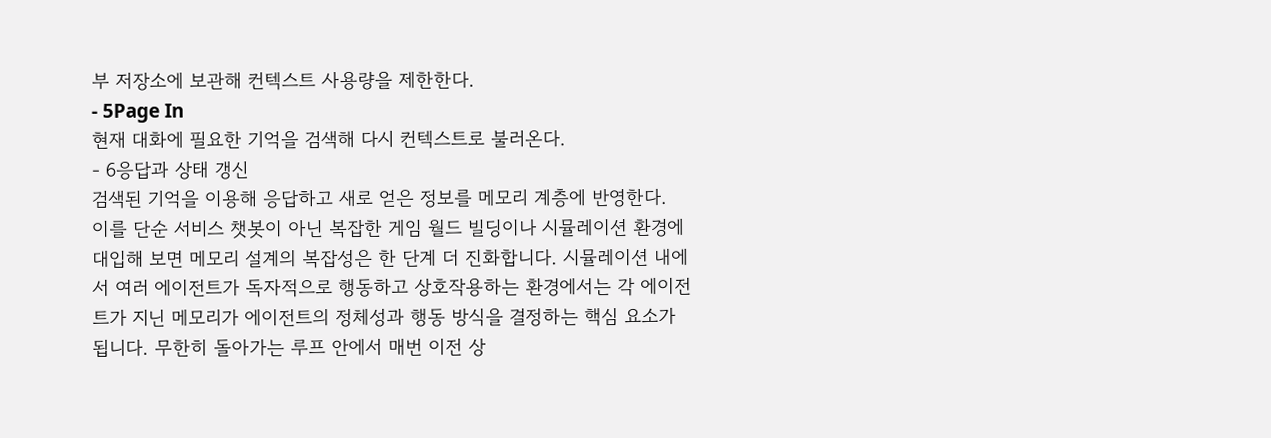부 저장소에 보관해 컨텍스트 사용량을 제한한다.
- 5Page In
현재 대화에 필요한 기억을 검색해 다시 컨텍스트로 불러온다.
- 6응답과 상태 갱신
검색된 기억을 이용해 응답하고 새로 얻은 정보를 메모리 계층에 반영한다.
이를 단순 서비스 챗봇이 아닌 복잡한 게임 월드 빌딩이나 시뮬레이션 환경에 대입해 보면 메모리 설계의 복잡성은 한 단계 더 진화합니다. 시뮬레이션 내에서 여러 에이전트가 독자적으로 행동하고 상호작용하는 환경에서는 각 에이전트가 지닌 메모리가 에이전트의 정체성과 행동 방식을 결정하는 핵심 요소가 됩니다. 무한히 돌아가는 루프 안에서 매번 이전 상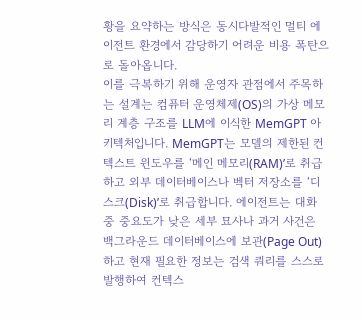황을 요약하는 방식은 동시다발적인 멀티 에이전트 환경에서 감당하기 어려운 비용 폭탄으로 돌아옵니다.
이를 극복하기 위해 운영자 관점에서 주목하는 설계는 컴퓨터 운영체제(OS)의 가상 메모리 계층 구조를 LLM에 이식한 MemGPT 아키텍처입니다. MemGPT는 모델의 제한된 컨텍스트 윈도우를 ‘메인 메모리(RAM)’로 취급하고 외부 데이터베이스나 벡터 저장소를 ‘디스크(Disk)’로 취급합니다. 에이전트는 대화 중 중요도가 낮은 세부 묘사나 과거 사건은 백그라운드 데이터베이스에 보관(Page Out)하고 현재 필요한 정보는 검색 쿼리를 스스로 발행하여 컨텍스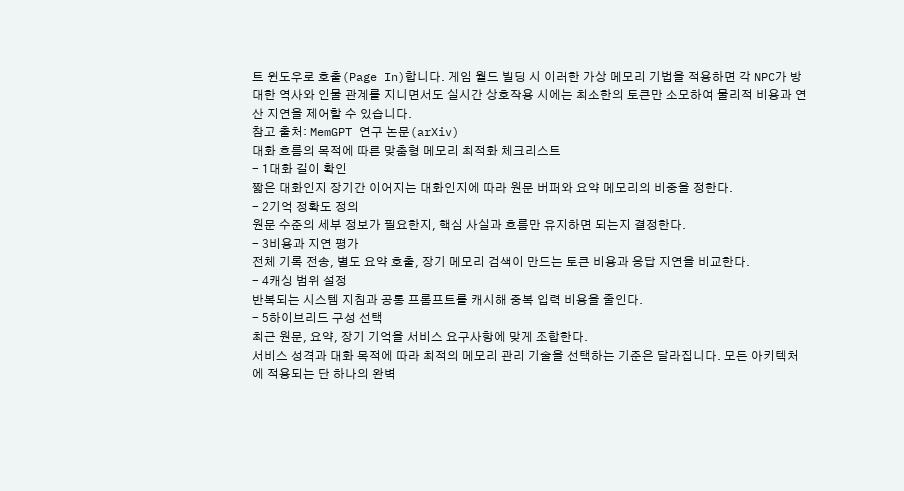트 윈도우로 호출(Page In)합니다. 게임 월드 빌딩 시 이러한 가상 메모리 기법을 적용하면 각 NPC가 방대한 역사와 인물 관계를 지니면서도 실시간 상호작용 시에는 최소한의 토큰만 소모하여 물리적 비용과 연산 지연을 제어할 수 있습니다.
참고 출처: MemGPT 연구 논문(arXiv)
대화 흐름의 목적에 따른 맞춤형 메모리 최적화 체크리스트
- 1대화 길이 확인
짧은 대화인지 장기간 이어지는 대화인지에 따라 원문 버퍼와 요약 메모리의 비중을 정한다.
- 2기억 정확도 정의
원문 수준의 세부 정보가 필요한지, 핵심 사실과 흐름만 유지하면 되는지 결정한다.
- 3비용과 지연 평가
전체 기록 전송, 별도 요약 호출, 장기 메모리 검색이 만드는 토큰 비용과 응답 지연을 비교한다.
- 4캐싱 범위 설정
반복되는 시스템 지침과 공통 프롬프트를 캐시해 중복 입력 비용을 줄인다.
- 5하이브리드 구성 선택
최근 원문, 요약, 장기 기억을 서비스 요구사항에 맞게 조합한다.
서비스 성격과 대화 목적에 따라 최적의 메모리 관리 기술을 선택하는 기준은 달라집니다. 모든 아키텍처에 적용되는 단 하나의 완벽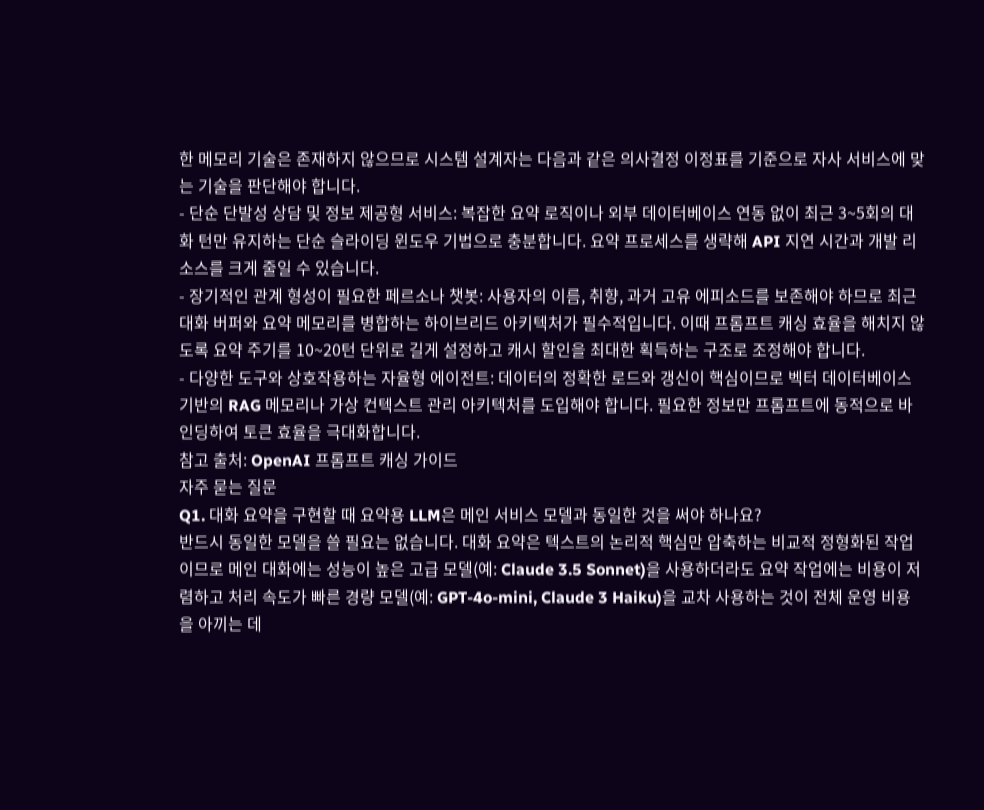한 메모리 기술은 존재하지 않으므로 시스템 설계자는 다음과 같은 의사결정 이정표를 기준으로 자사 서비스에 맞는 기술을 판단해야 합니다.
- 단순 단발성 상담 및 정보 제공형 서비스: 복잡한 요약 로직이나 외부 데이터베이스 연동 없이 최근 3~5회의 대화 턴만 유지하는 단순 슬라이딩 윈도우 기법으로 충분합니다. 요약 프로세스를 생략해 API 지연 시간과 개발 리소스를 크게 줄일 수 있습니다.
- 장기적인 관계 형성이 필요한 페르소나 챗봇: 사용자의 이름, 취향, 과거 고유 에피소드를 보존해야 하므로 최근 대화 버퍼와 요약 메모리를 병합하는 하이브리드 아키텍처가 필수적입니다. 이때 프롬프트 캐싱 효율을 해치지 않도록 요약 주기를 10~20턴 단위로 길게 설정하고 캐시 할인을 최대한 획득하는 구조로 조정해야 합니다.
- 다양한 도구와 상호작용하는 자율형 에이전트: 데이터의 정확한 로드와 갱신이 핵심이므로 벡터 데이터베이스 기반의 RAG 메모리나 가상 컨텍스트 관리 아키텍처를 도입해야 합니다. 필요한 정보만 프롬프트에 동적으로 바인딩하여 토큰 효율을 극대화합니다.
참고 출처: OpenAI 프롬프트 캐싱 가이드
자주 묻는 질문
Q1. 대화 요약을 구현할 때 요약용 LLM은 메인 서비스 모델과 동일한 것을 써야 하나요?
반드시 동일한 모델을 쓸 필요는 없습니다. 대화 요약은 텍스트의 논리적 핵심만 압축하는 비교적 정형화된 작업이므로 메인 대화에는 성능이 높은 고급 모델(예: Claude 3.5 Sonnet)을 사용하더라도 요약 작업에는 비용이 저렴하고 처리 속도가 빠른 경량 모델(예: GPT-4o-mini, Claude 3 Haiku)을 교차 사용하는 것이 전체 운영 비용을 아끼는 데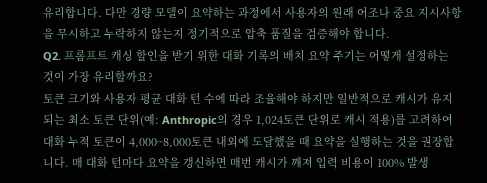유리합니다. 다만 경량 모델이 요약하는 과정에서 사용자의 원래 어조나 중요 지시사항을 무시하고 누락하지 않는지 정기적으로 압축 품질을 검증해야 합니다.
Q2. 프롬프트 캐싱 할인을 받기 위한 대화 기록의 배치 요약 주기는 어떻게 설정하는 것이 가장 유리할까요?
토큰 크기와 사용자 평균 대화 턴 수에 따라 조율해야 하지만 일반적으로 캐시가 유지되는 최소 토큰 단위(예: Anthropic의 경우 1,024토큰 단위로 캐시 적용)를 고려하여 대화 누적 토큰이 4,000~8,000토큰 내외에 도달했을 때 요약을 실행하는 것을 권장합니다. 매 대화 턴마다 요약을 갱신하면 매번 캐시가 깨져 입력 비용이 100% 발생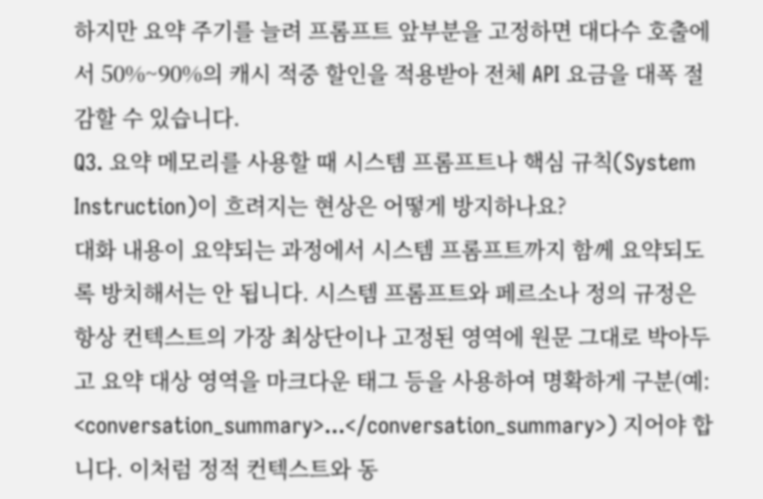하지만 요약 주기를 늘려 프롬프트 앞부분을 고정하면 대다수 호출에서 50%~90%의 캐시 적중 할인을 적용받아 전체 API 요금을 대폭 절감할 수 있습니다.
Q3. 요약 메모리를 사용할 때 시스템 프롬프트나 핵심 규칙(System Instruction)이 흐려지는 현상은 어떻게 방지하나요?
대화 내용이 요약되는 과정에서 시스템 프롬프트까지 함께 요약되도록 방치해서는 안 됩니다. 시스템 프롬프트와 페르소나 정의 규정은 항상 컨텍스트의 가장 최상단이나 고정된 영역에 원문 그대로 박아두고 요약 대상 영역을 마크다운 태그 등을 사용하여 명확하게 구분(예: <conversation_summary>...</conversation_summary>) 지어야 합니다. 이처럼 정적 컨텍스트와 동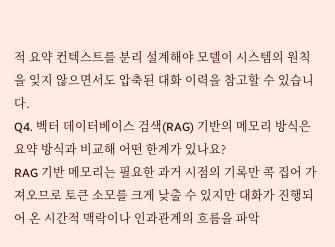적 요약 컨텍스트를 분리 설계해야 모델이 시스템의 원칙을 잊지 않으면서도 압축된 대화 이력을 참고할 수 있습니다.
Q4. 벡터 데이터베이스 검색(RAG) 기반의 메모리 방식은 요약 방식과 비교해 어떤 한계가 있나요?
RAG 기반 메모리는 필요한 과거 시점의 기록만 콕 집어 가져오므로 토큰 소모를 크게 낮출 수 있지만 대화가 진행되어 온 시간적 맥락이나 인과관계의 흐름을 파악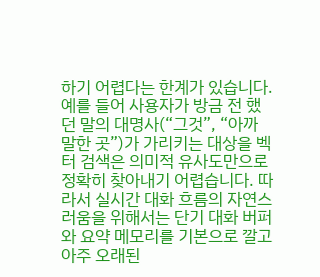하기 어렵다는 한계가 있습니다. 예를 들어 사용자가 방금 전 했던 말의 대명사(“그것”, “아까 말한 곳”)가 가리키는 대상을 벡터 검색은 의미적 유사도만으로 정확히 찾아내기 어렵습니다. 따라서 실시간 대화 흐름의 자연스러움을 위해서는 단기 대화 버퍼와 요약 메모리를 기본으로 깔고 아주 오래된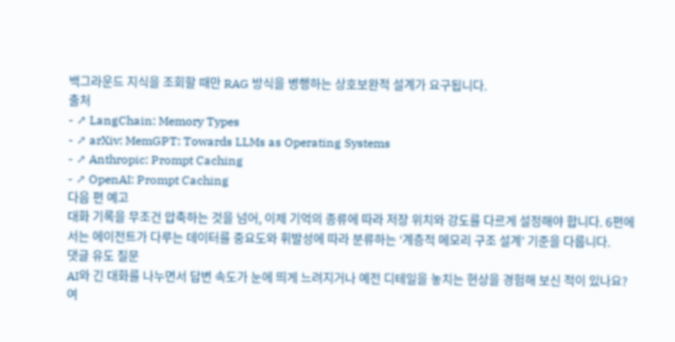백그라운드 지식을 조회할 때만 RAG 방식을 병행하는 상호보완적 설계가 요구됩니다.
출처
- ↗ LangChain: Memory Types
- ↗ arXiv: MemGPT: Towards LLMs as Operating Systems
- ↗ Anthropic: Prompt Caching
- ↗ OpenAI: Prompt Caching
다음 편 예고
대화 기록을 무조건 압축하는 것을 넘어, 이제 기억의 종류에 따라 저장 위치와 강도를 다르게 설정해야 합니다. 6편에서는 에이전트가 다루는 데이터를 중요도와 휘발성에 따라 분류하는 ‘계층적 메모리 구조 설계’ 기준을 다룹니다.
댓글 유도 질문
AI와 긴 대화를 나누면서 답변 속도가 눈에 띄게 느려지거나 예전 디테일을 놓치는 현상을 경험해 보신 적이 있나요? 여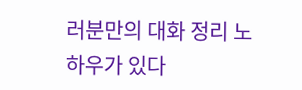러분만의 대화 정리 노하우가 있다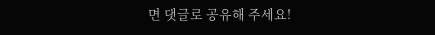면 댓글로 공유해 주세요!